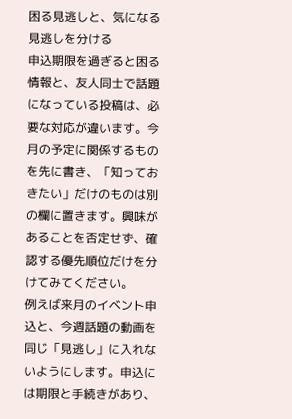困る見逃しと、気になる見逃しを分ける
申込期限を過ぎると困る情報と、友人同士で話題になっている投稿は、必要な対応が違います。今月の予定に関係するものを先に書き、「知っておきたい」だけのものは別の欄に置きます。興味があることを否定せず、確認する優先順位だけを分けてみてください。
例えば来月のイベント申込と、今週話題の動画を同じ「見逃し」に入れないようにします。申込には期限と手続きがあり、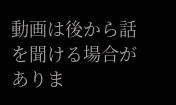動画は後から話を聞ける場合がありま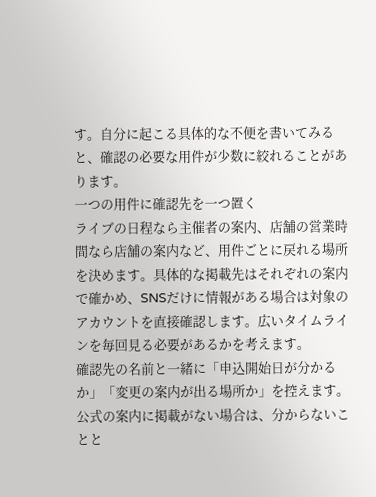す。自分に起こる具体的な不便を書いてみると、確認の必要な用件が少数に絞れることがあります。
一つの用件に確認先を一つ置く
ライブの日程なら主催者の案内、店舗の営業時間なら店舗の案内など、用件ごとに戻れる場所を決めます。具体的な掲載先はそれぞれの案内で確かめ、SNSだけに情報がある場合は対象のアカウントを直接確認します。広いタイムラインを毎回見る必要があるかを考えます。
確認先の名前と一緒に「申込開始日が分かるか」「変更の案内が出る場所か」を控えます。公式の案内に掲載がない場合は、分からないことと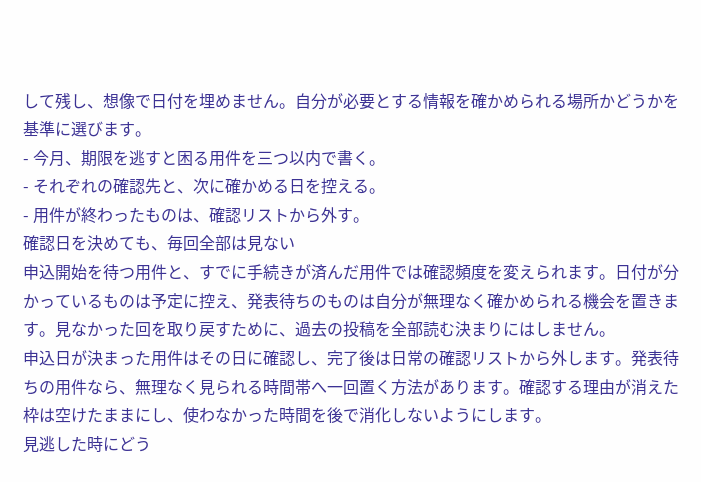して残し、想像で日付を埋めません。自分が必要とする情報を確かめられる場所かどうかを基準に選びます。
- 今月、期限を逃すと困る用件を三つ以内で書く。
- それぞれの確認先と、次に確かめる日を控える。
- 用件が終わったものは、確認リストから外す。
確認日を決めても、毎回全部は見ない
申込開始を待つ用件と、すでに手続きが済んだ用件では確認頻度を変えられます。日付が分かっているものは予定に控え、発表待ちのものは自分が無理なく確かめられる機会を置きます。見なかった回を取り戻すために、過去の投稿を全部読む決まりにはしません。
申込日が決まった用件はその日に確認し、完了後は日常の確認リストから外します。発表待ちの用件なら、無理なく見られる時間帯へ一回置く方法があります。確認する理由が消えた枠は空けたままにし、使わなかった時間を後で消化しないようにします。
見逃した時にどう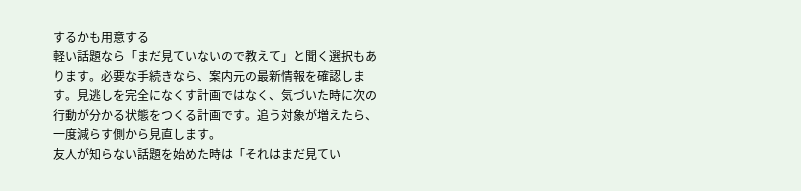するかも用意する
軽い話題なら「まだ見ていないので教えて」と聞く選択もあります。必要な手続きなら、案内元の最新情報を確認します。見逃しを完全になくす計画ではなく、気づいた時に次の行動が分かる状態をつくる計画です。追う対象が増えたら、一度減らす側から見直します。
友人が知らない話題を始めた時は「それはまだ見てい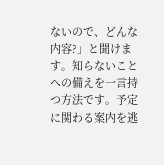ないので、どんな内容?」と聞けます。知らないことへの備えを一言持つ方法です。予定に関わる案内を逃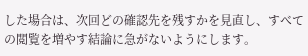した場合は、次回どの確認先を残すかを見直し、すべての閲覧を増やす結論に急がないようにします。